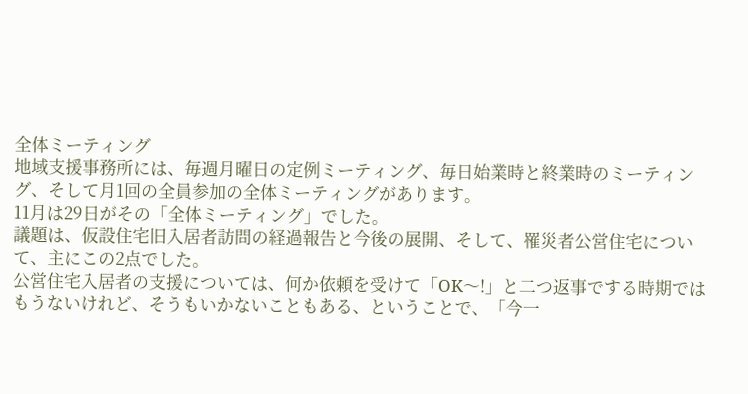全体ミーティング
地域支援事務所には、毎週月曜日の定例ミーティング、毎日始業時と終業時のミーティング、そして月1回の全員参加の全体ミーティングがあります。
11月は29日がその「全体ミーティング」でした。
議題は、仮設住宅旧入居者訪問の経過報告と今後の展開、そして、罹災者公営住宅について、主にこの2点でした。
公営住宅入居者の支援については、何か依頼を受けて「OK〜!」と二つ返事でする時期ではもうないけれど、そうもいかないこともある、ということで、「今一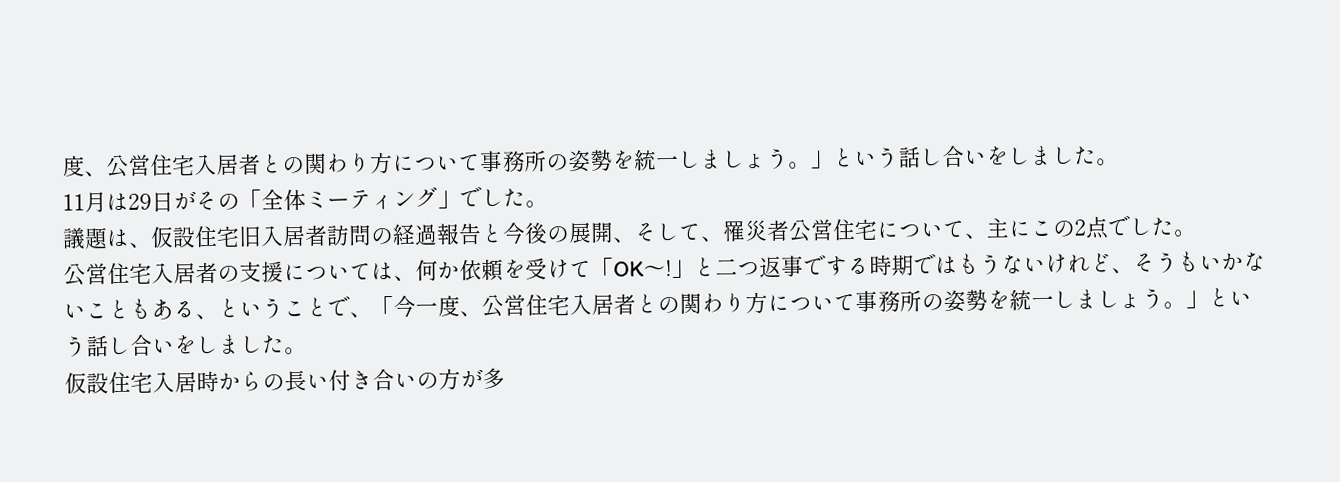度、公営住宅入居者との関わり方について事務所の姿勢を統一しましょう。」という話し合いをしました。
11月は29日がその「全体ミーティング」でした。
議題は、仮設住宅旧入居者訪問の経過報告と今後の展開、そして、罹災者公営住宅について、主にこの2点でした。
公営住宅入居者の支援については、何か依頼を受けて「OK〜!」と二つ返事でする時期ではもうないけれど、そうもいかないこともある、ということで、「今一度、公営住宅入居者との関わり方について事務所の姿勢を統一しましょう。」という話し合いをしました。
仮設住宅入居時からの長い付き合いの方が多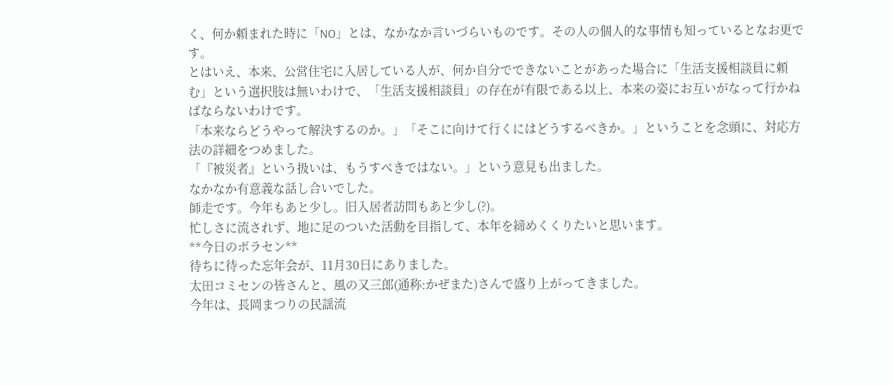く、何か頼まれた時に「NO」とは、なかなか言いづらいものです。その人の個人的な事情も知っているとなお更です。
とはいえ、本来、公営住宅に入居している人が、何か自分でできないことがあった場合に「生活支援相談員に頼む」という選択肢は無いわけで、「生活支援相談員」の存在が有限である以上、本来の姿にお互いがなって行かねばならないわけです。
「本来ならどうやって解決するのか。」「そこに向けて行くにはどうするべきか。」ということを念頭に、対応方法の詳細をつめました。
「『被災者』という扱いは、もうすべきではない。」という意見も出ました。
なかなか有意義な話し合いでした。
師走です。今年もあと少し。旧入居者訪問もあと少し(?)。
忙しさに流されず、地に足のついた活動を目指して、本年を締めくくりたいと思います。
**今日のボラセン**
待ちに待った忘年会が、11月30日にありました。
太田コミセンの皆さんと、風の又三郎(通称:かぜまた)さんで盛り上がってきました。
今年は、長岡まつりの民謡流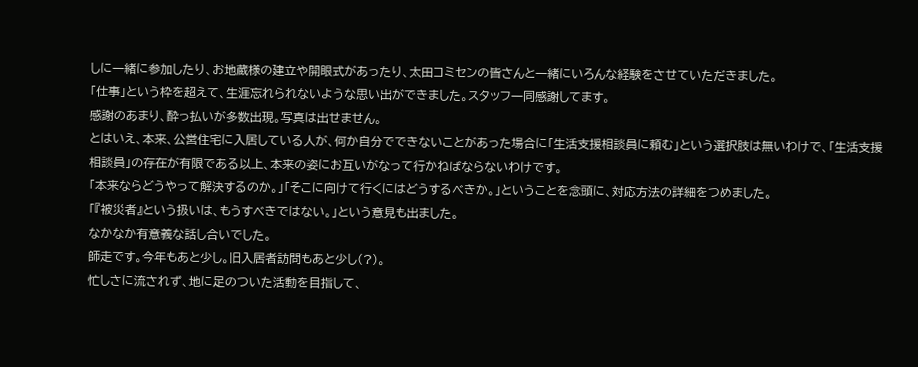しに一緒に参加したり、お地蔵様の建立や開眼式があったり、太田コミセンの皆さんと一緒にいろんな経験をさせていただきました。
「仕事」という枠を超えて、生涯忘れられないような思い出ができました。スタッフ一同感謝してます。
感謝のあまり、酔っ払いが多数出現。写真は出せません。
とはいえ、本来、公営住宅に入居している人が、何か自分でできないことがあった場合に「生活支援相談員に頼む」という選択肢は無いわけで、「生活支援相談員」の存在が有限である以上、本来の姿にお互いがなって行かねばならないわけです。
「本来ならどうやって解決するのか。」「そこに向けて行くにはどうするべきか。」ということを念頭に、対応方法の詳細をつめました。
「『被災者』という扱いは、もうすべきではない。」という意見も出ました。
なかなか有意義な話し合いでした。
師走です。今年もあと少し。旧入居者訪問もあと少し(?)。
忙しさに流されず、地に足のついた活動を目指して、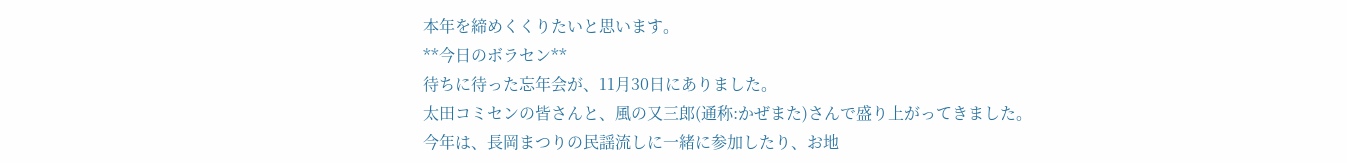本年を締めくくりたいと思います。
**今日のボラセン**
待ちに待った忘年会が、11月30日にありました。
太田コミセンの皆さんと、風の又三郎(通称:かぜまた)さんで盛り上がってきました。
今年は、長岡まつりの民謡流しに一緒に参加したり、お地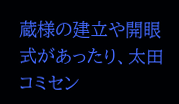蔵様の建立や開眼式があったり、太田コミセン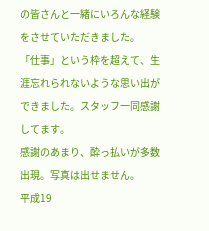の皆さんと一緒にいろんな経験をさせていただきました。
「仕事」という枠を超えて、生涯忘れられないような思い出ができました。スタッフ一同感謝してます。
感謝のあまり、酔っ払いが多数出現。写真は出せません。
平成19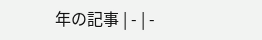年の記事 | - | -